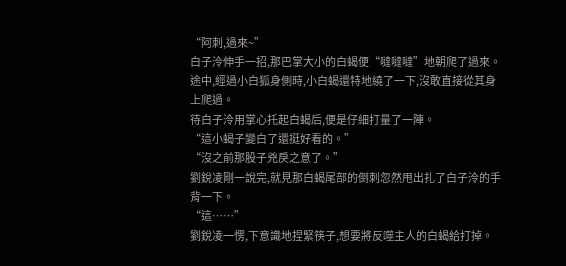“阿刺,過來~”
白子泠伸手一招,那巴掌大小的白蝎便“噠噠噠”地朝爬了過來。
途中,經過小白狐身側時,小白蝎還特地繞了一下,沒敢直接從其身上爬過。
待白子泠用掌心托起白蝎后,便是仔細打量了一陣。
“這小蝎子變白了還挺好看的。”
“沒之前那股子兇戾之意了。”
劉銳凌剛一說完,就見那白蝎尾部的倒刺忽然甩出扎了白子泠的手背一下。
“這……”
劉銳凌一愣,下意識地捏緊筷子,想要將反噬主人的白蝎給打掉。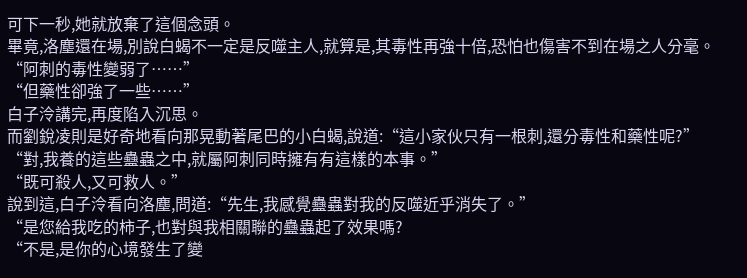可下一秒,她就放棄了這個念頭。
畢竟,洛塵還在場,別說白蝎不一定是反噬主人,就算是,其毒性再強十倍,恐怕也傷害不到在場之人分毫。
“阿刺的毒性變弱了……”
“但藥性卻強了一些……”
白子泠講完,再度陷入沉思。
而劉銳凌則是好奇地看向那晃動著尾巴的小白蝎,說道:“這小家伙只有一根刺,還分毒性和藥性呢?”
“對,我養的這些蠱蟲之中,就屬阿刺同時擁有有這樣的本事。”
“既可殺人,又可救人。”
說到這,白子泠看向洛塵,問道:“先生,我感覺蠱蟲對我的反噬近乎消失了。”
“是您給我吃的柿子,也對與我相關聯的蠱蟲起了效果嗎?
“不是,是你的心境發生了變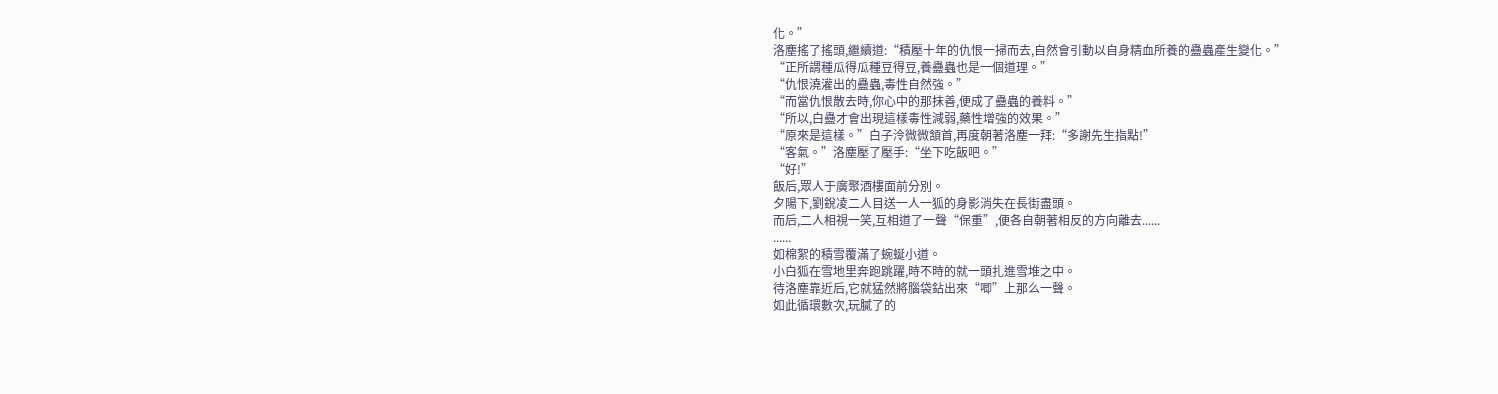化。”
洛塵搖了搖頭,繼續道:“積壓十年的仇恨一掃而去,自然會引動以自身精血所養的蠱蟲產生變化。”
“正所謂種瓜得瓜種豆得豆,養蠱蟲也是一個道理。”
“仇恨澆灌出的蠱蟲,毒性自然強。”
“而當仇恨散去時,你心中的那抹善,便成了蠱蟲的養料。”
“所以,白蠱才會出現這樣毒性減弱,藥性增強的效果。”
“原來是這樣。”白子泠微微頷首,再度朝著洛塵一拜:“多謝先生指點!”
“客氣。”洛塵壓了壓手:“坐下吃飯吧。”
“好!”
飯后,眾人于廣聚酒樓面前分別。
夕陽下,劉銳凌二人目送一人一狐的身影消失在長街盡頭。
而后,二人相視一笑,互相道了一聲“保重”,便各自朝著相反的方向離去......
......
如棉絮的積雪覆滿了蜿蜒小道。
小白狐在雪地里奔跑跳躍,時不時的就一頭扎進雪堆之中。
待洛塵靠近后,它就猛然將腦袋鉆出來“唧”上那么一聲。
如此循環數次,玩膩了的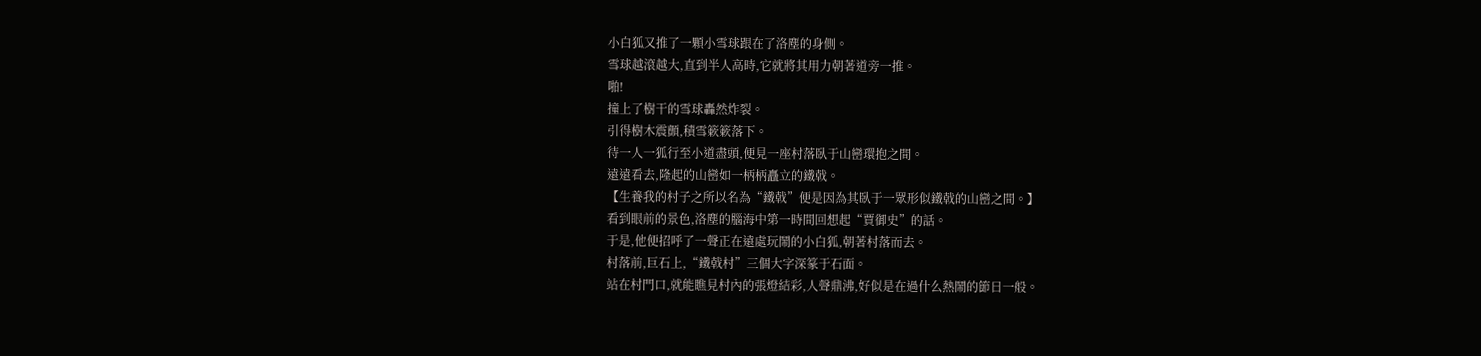小白狐又推了一顆小雪球跟在了洛塵的身側。
雪球越滾越大,直到半人高時,它就將其用力朝著道旁一推。
啪!
撞上了樹干的雪球轟然炸裂。
引得樹木震顫,積雪簌簌落下。
待一人一狐行至小道盡頭,便見一座村落臥于山巒環抱之間。
遠遠看去,隆起的山巒如一柄柄矗立的鐵戟。
【生養我的村子之所以名為“鐵戟”便是因為其臥于一眾形似鐵戟的山巒之間。】
看到眼前的景色,洛塵的腦海中第一時間回想起“賈御史”的話。
于是,他便招呼了一聲正在遠處玩鬧的小白狐,朝著村落而去。
村落前,巨石上,“鐵戟村”三個大字深篆于石面。
站在村門口,就能瞧見村內的張燈結彩,人聲鼎沸,好似是在過什么熱鬧的節日一般。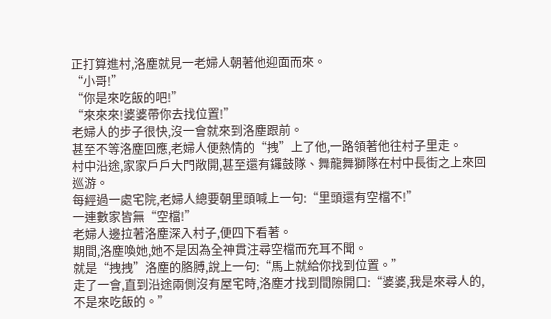正打算進村,洛塵就見一老婦人朝著他迎面而來。
“小哥!”
“你是來吃飯的吧!”
“來來來!婆婆帶你去找位置!”
老婦人的步子很快,沒一會就來到洛塵跟前。
甚至不等洛塵回應,老婦人便熱情的“拽”上了他,一路領著他往村子里走。
村中沿途,家家戶戶大門敞開,甚至還有鑼鼓隊、舞龍舞獅隊在村中長街之上來回巡游。
每經過一處宅院,老婦人總要朝里頭喊上一句:“里頭還有空檔不!”
一連數家皆無“空檔!”
老婦人邊拉著洛塵深入村子,便四下看著。
期間,洛塵喚她,她不是因為全神貫注尋空檔而充耳不聞。
就是“拽拽”洛塵的胳膊,說上一句:“馬上就給你找到位置。”
走了一會,直到沿途兩側沒有屋宅時,洛塵才找到間隙開口:“婆婆,我是來尋人的,不是來吃飯的。”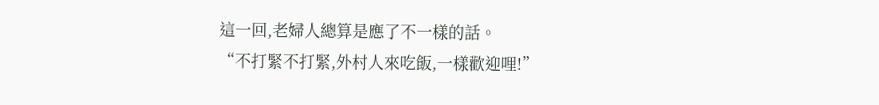這一回,老婦人總算是應了不一樣的話。
“不打緊不打緊,外村人來吃飯,一樣歡迎哩!”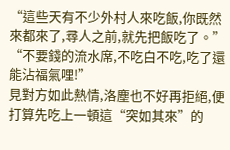“這些天有不少外村人來吃飯,你既然來都來了,尋人之前,就先把飯吃了。”
“不要錢的流水席,不吃白不吃,吃了還能沾福氣哩!”
見對方如此熱情,洛塵也不好再拒絕,便打算先吃上一頓這“突如其來”的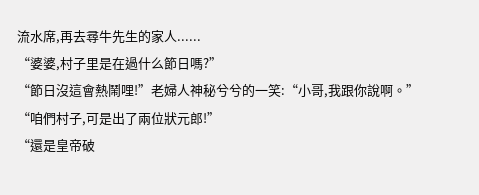流水席,再去尋牛先生的家人......
“婆婆,村子里是在過什么節日嗎?”
“節日沒這會熱鬧哩!”老婦人神秘兮兮的一笑:“小哥,我跟你說啊。”
“咱們村子,可是出了兩位狀元郎!”
“還是皇帝破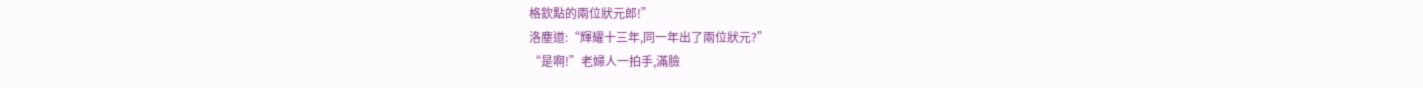格欽點的兩位狀元郎!”
洛塵道:“輝耀十三年,同一年出了兩位狀元?”
“是啊!”老婦人一拍手,滿臉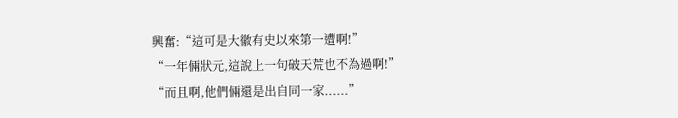興奮:“這可是大徽有史以來第一遭啊!”
“一年倆狀元,這說上一句破天荒也不為過啊!”
“而且啊,他們倆還是出自同一家......”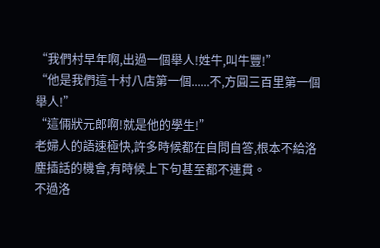“我們村早年啊,出過一個舉人!姓牛,叫牛豐!”
“他是我們這十村八店第一個......不,方圓三百里第一個舉人!”
“這倆狀元郎啊!就是他的學生!”
老婦人的語速極快,許多時候都在自問自答,根本不給洛塵插話的機會,有時候上下句甚至都不連貫。
不過洛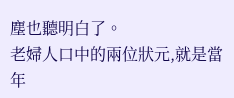塵也聽明白了。
老婦人口中的兩位狀元,就是當年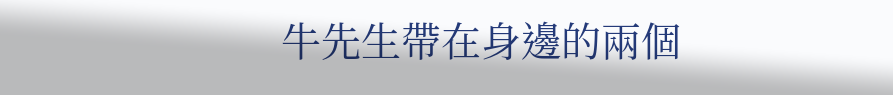牛先生帶在身邊的兩個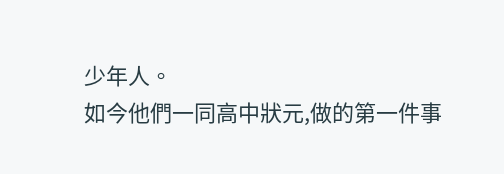少年人。
如今他們一同高中狀元,做的第一件事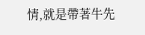情,就是帶著牛先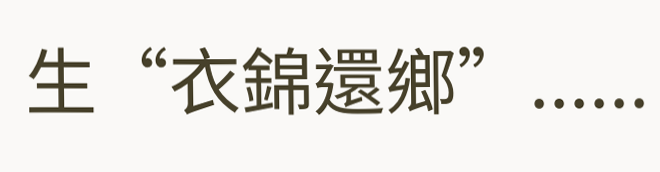生“衣錦還鄉”......